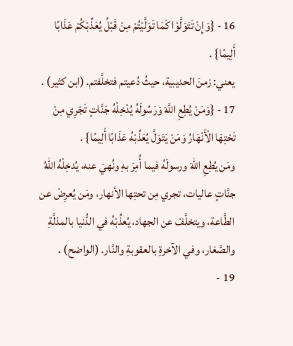16 - {وَإِنْ تَتَوَلَّوْا كَمَا تَوَلَّيْتُمْ مِنْ قَبْلُ يُعَذِّبْكُمْ عَذَابًا أَلِيمًا} .
يعني: زمنَ الحديبية، حيثُ دُعيتم فتخلَّفتم. (ابن كثير) .
17 - {وَمَنْ يُطِعِ اللَّهَ وَرَسُولَهُ يُدْخِلْهُ جَنَّاتٍ تَجْرِي مِنْ تَحْتِهَا الْأَنْهَارُ وَمَنْ يَتَوَلَّ يُعَذِّبْهُ عَذَابًا أَلِيمًا} .
ومَن يُطِعِ اللهَ ورسولَهُ فيما أُمِرَ بهِ ونُهيَ عنه، يُدخِلْهُ اللهُ جنَّاتٍ عاليات، تجري مِن تحتِها الأنهار، ومَن يُعرِضْ عن الطَّاعة، ويتخلَّفْ عن الجهاد، يُعذِّبْهُ في الدُّنيا بالمذلَّةِ والصَّغار، وفي الآخرةِ بالعقوبةِ والنَّار. (الواضح) .
19 -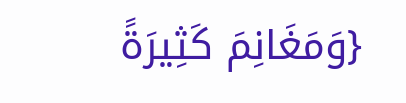{وَمَغَانِمَ كَثِيرَةً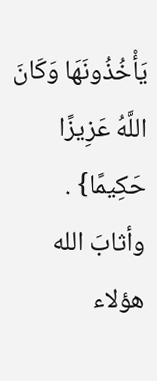يَأْخُذُونَهَا وَكَانَ اللَّهُ عَزِيزًا حَكِيمًا} .
وأثابَ الله هؤلاء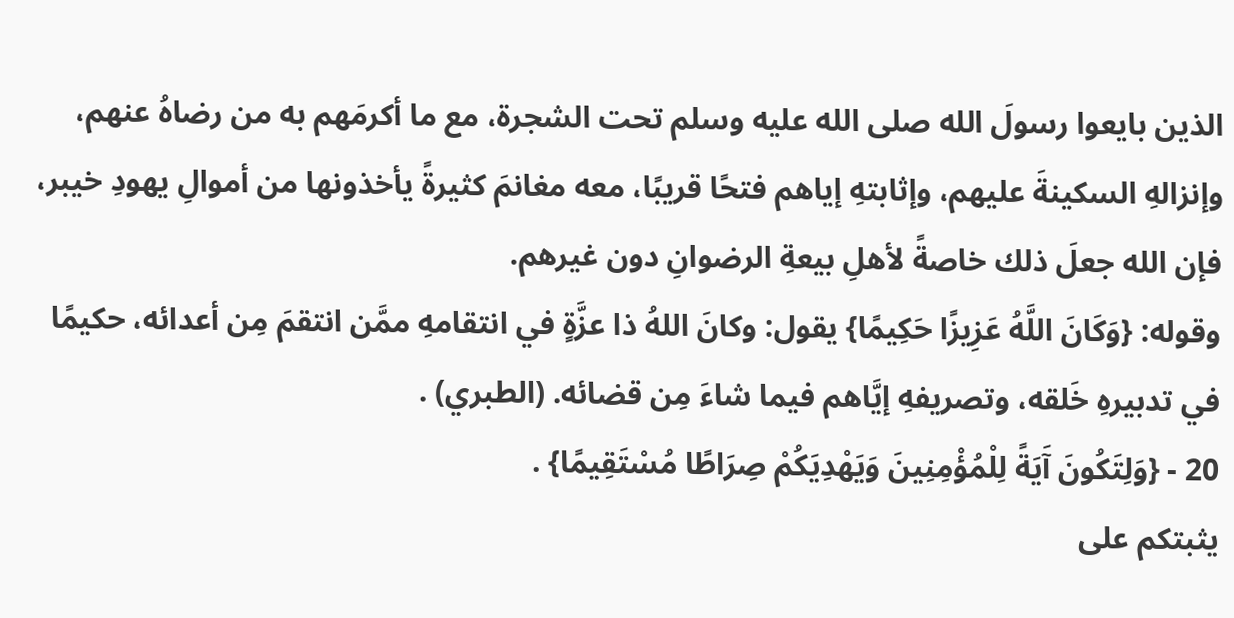الذين بايعوا رسولَ الله صلى الله عليه وسلم تحت الشجرة، مع ما أكرمَهم به من رضاهُ عنهم، وإنزالهِ السكينةَ عليهم، وإثابتهِ إياهم فتحًا قريبًا، معه مغانمَ كثيرةً يأخذونها من أموالِ يهودِ خيبر، فإن الله جعلَ ذلك خاصةً لأهلِ بيعةِ الرضوانِ دون غيرهم.
وقوله: {وَكَانَ اللَّهُ عَزِيزًا حَكِيمًا} يقول: وكانَ اللهُ ذا عزَّةٍ في انتقامهِ ممَّن انتقمَ مِن أعدائه، حكيمًا في تدبيرهِ خَلقه، وتصريفهِ إيَّاهم فيما شاءَ مِن قضائه. (الطبري) .
20 - {وَلِتَكُونَ آَيَةً لِلْمُؤْمِنِينَ وَيَهْدِيَكُمْ صِرَاطًا مُسْتَقِيمًا} .
يثبتكم على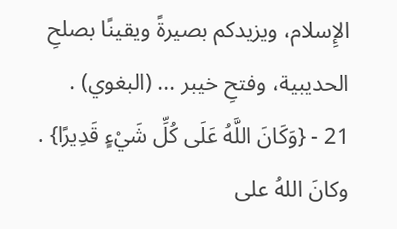الإِسلام، ويزيدكم بصيرةً ويقينًا بصلحِ الحديبية، وفتحِ خيبر ... (البغوي) .
21 - {وَكَانَ اللَّهُ عَلَى كُلِّ شَيْءٍ قَدِيرًا} .
وكانَ اللهُ على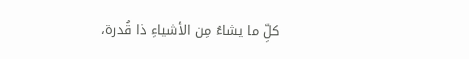كلِّ ما يشاءُ مِن الأشياءِ ذا قُدرة،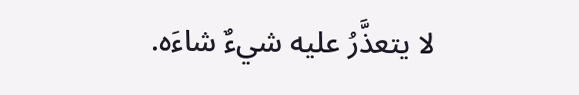لا يتعذَّرُ عليه شيءٌ شاءَه.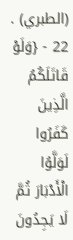(الطبري) .
22 - {وَلَوْ قَاتَلَكُمُ الَّذِينَ كَفَرُوا لَوَلَّوُا الْأَدْبَارَ ثُمَّ لَا يَجِدُونَ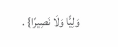وَلِيًّا وَلَا نَصِيرًا} .